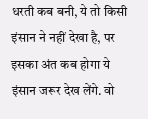धरती कब बनी, ये तो किसी इंसान ने नहीं देखा है, पर इसका अंत कब होगा ये इंसान जरूर देख लेंगे. वो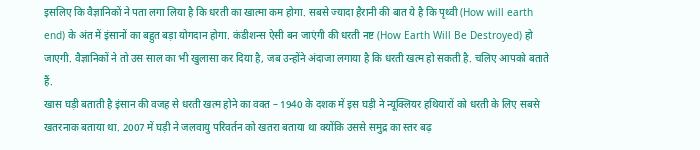इसलिए कि वैज्ञानिकों ने पता लगा लिया है कि धरती का खात्मा कम होगा. सबसे ज्यादा हैरानी की बात ये है कि पृथ्वी (How will earth end) के अंत में इंसानों का बहुत बड़ा योगदान होगा. कंडीशन्स ऐसी बन जाएंगी की धरती नष्ट (How Earth Will Be Destroyed) हो जाएगी. वैज्ञानिकों ने तो उस साल का भी खुलासा कर दिया है, जब उन्होंने अंदाजा लगाया है कि धरती खत्म हो सकती है. चलिए आपको बताते हैं.
खास घड़ी बताती है इंसान की वजह से धरती खत्म होने का वक्त – 1940 के दशक में इस घड़ी ने न्यूक्लियर हथियारों को धरती के लिए सबसे खतरनाक बताया था. 2007 में घड़ी ने जलवायु परिवर्तन को खतरा बताया था क्योंकि उससे समुद्र का स्तर बढ़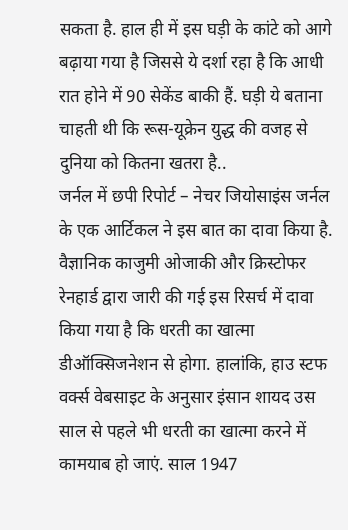सकता है. हाल ही में इस घड़ी के कांटे को आगे बढ़ाया गया है जिससे ये दर्शा रहा है कि आधी रात होने में 90 सेकेंड बाकी हैं. घड़ी ये बताना चाहती थी कि रूस-यूक्रेन युद्ध की वजह से दुनिया को कितना खतरा है..
जर्नल में छपी रिपोर्ट – नेचर जियोसाइंस जर्नल के एक आर्टिकल ने इस बात का दावा किया है. वैज्ञानिक काजुमी ओजाकी और क्रिस्टोफर रेनहार्ड द्वारा जारी की गई इस रिसर्च में दावा किया गया है कि धरती का खात्मा डीऑक्सिजनेशन से होगा. हालांकि, हाउ स्टफ वर्क्स वेबसाइट के अनुसार इंसान शायद उस साल से पहले भी धरती का खात्मा करने में कामयाब हो जाएं. साल 1947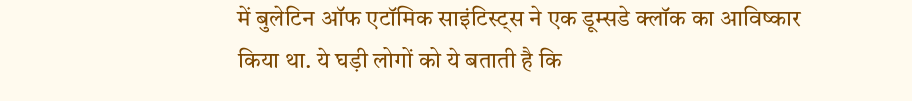में बुलेटिन ऑफ एटॉमिक साइंटिस्ट्स ने एक डूम्सडे क्लॉक का आविष्कार किया था. ये घड़ी लोगों को ये बताती है कि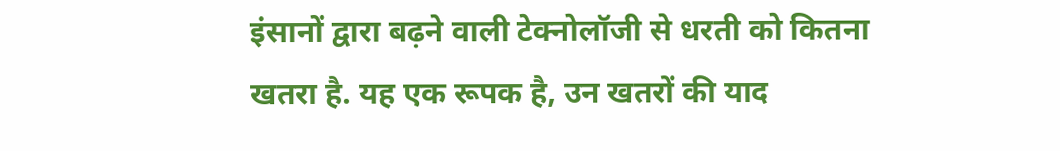इंसानों द्वारा बढ़ने वाली टेक्नोलॉजी से धरती को कितना खतरा है. यह एक रूपक है, उन खतरों की याद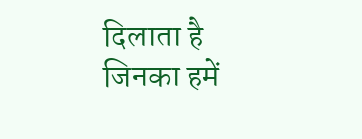दिलाता है जिनका हमें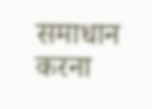समाधान करना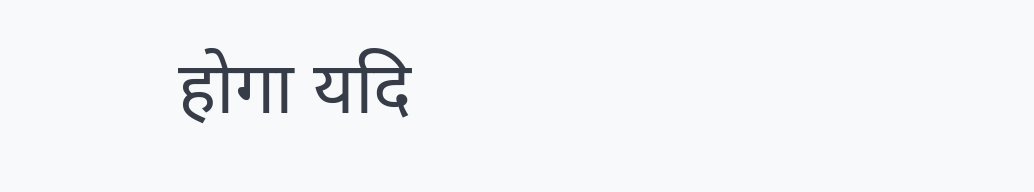होगा यदि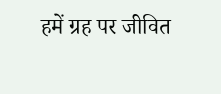हमें ग्रह पर जीवित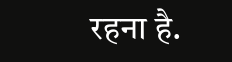रहना है.